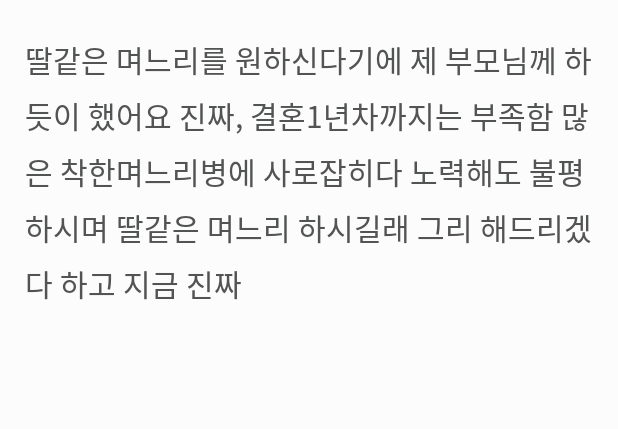딸같은 며느리를 원하신다기에 제 부모님께 하듯이 했어요 진짜, 결혼1년차까지는 부족함 많은 착한며느리병에 사로잡히다 노력해도 불평하시며 딸같은 며느리 하시길래 그리 해드리겠다 하고 지금 진짜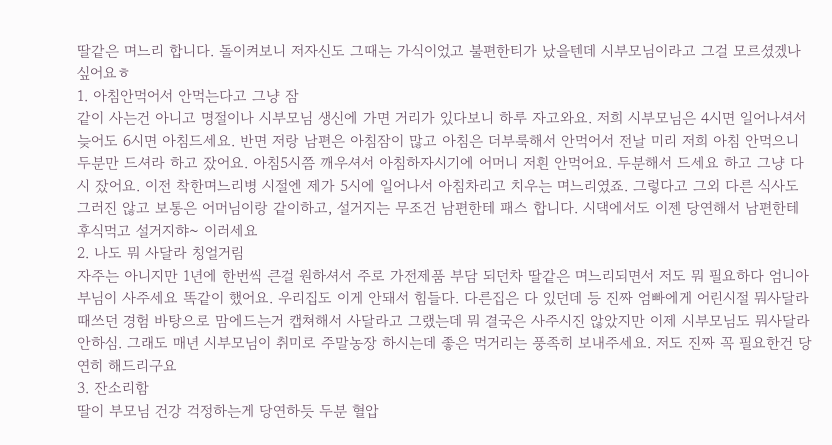딸같은 며느리 합니다. 돌이켜보니 저자신도 그때는 가식이었고 불편한티가 났을텐데 시부모님이라고 그걸 모르셨겠나 싶어요ㅎ
1. 아침안먹어서 안먹는다고 그냥 잠
같이 사는건 아니고 명절이나 시부모님 생신에 가면 거리가 있다보니 하루 자고와요. 저희 시부모님은 4시면 일어나셔서 늦어도 6시면 아침드세요. 반면 저랑 남편은 아침잠이 많고 아침은 더부룩해서 안먹어서 전날 미리 저희 아침 안먹으니 두분만 드셔라 하고 잤어요. 아침5시쯤 깨우셔서 아침하자시기에 어머니 저흰 안먹어요. 두분해서 드세요 하고 그냥 다시 잤어요. 이전 착한며느리병 시절엔 제가 5시에 일어나서 아침차리고 치우는 며느리였죠. 그렇다고 그외 다른 식사도 그러진 않고 보통은 어머님이랑 같이하고, 설거지는 무조건 남편한테 패스 합니다. 시댁에서도 이젠 당연해서 남편한테 후식먹고 설거지햐~ 이러세요
2. 나도 뭐 사달라 칭얼거림
자주는 아니지만 1년에 한번씩 큰걸 원하셔서 주로 가전제품 부담 되던차 딸같은 며느리되면서 저도 뭐 필요하다 엄니아부님이 사주세요 똑같이 했어요. 우리집도 이게 안돼서 힘들다. 다른집은 다 있던데 등 진짜 엄빠에게 어린시절 뭐사달라 때쓰던 경험 바탕으로 맘에드는거 캡쳐해서 사달라고 그랬는데 뭐 결국은 사주시진 않았지만 이제 시부모님도 뭐사달라 안하심. 그래도 매년 시부모님이 취미로 주말농장 하시는데 좋은 먹거리는 풍족히 보내주세요. 저도 진짜 꼭 필요한건 당연히 해드리구요
3. 잔소리함
딸이 부모님 건강 걱정하는게 당연하듯 두분 혈압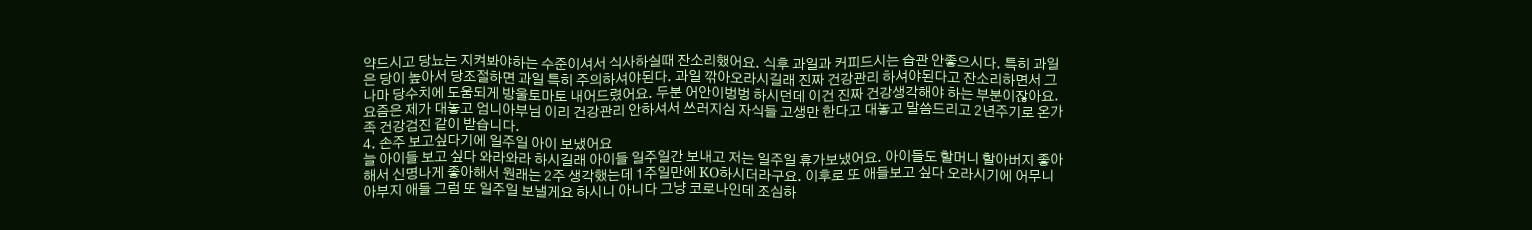약드시고 당뇨는 지켜봐야하는 수준이셔서 식사하실때 잔소리했어요. 식후 과일과 커피드시는 습관 안좋으시다. 특히 과일은 당이 높아서 당조절하면 과일 특히 주의하셔야된다. 과일 깎아오라시길래 진짜 건강관리 하셔야된다고 잔소리하면서 그나마 당수치에 도움되게 방울토마토 내어드렸어요. 두분 어안이벙벙 하시던데 이건 진짜 건강생각해야 하는 부분이잖아요. 요즘은 제가 대놓고 엄니아부님 이리 건강관리 안하셔서 쓰러지심 자식들 고생만 한다고 대놓고 말씀드리고 2년주기로 온가족 건강검진 같이 받습니다.
4. 손주 보고싶다기에 일주일 아이 보냈어요
늘 아이들 보고 싶다 와라와라 하시길래 아이들 일주일간 보내고 저는 일주일 휴가보냈어요. 아이들도 할머니 할아버지 좋아해서 신명나게 좋아해서 원래는 2주 생각했는데 1주일만에 KO하시더라구요. 이후로 또 애들보고 싶다 오라시기에 어무니 아부지 애들 그럼 또 일주일 보낼게요 하시니 아니다 그냥 코로나인데 조심하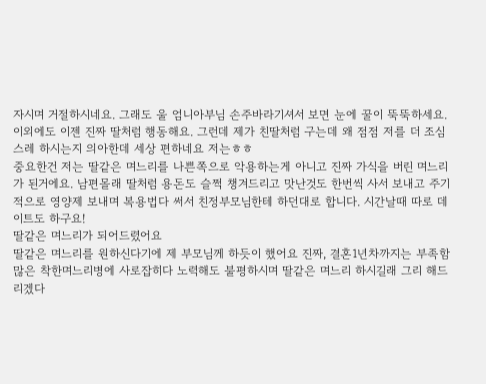자시며 거절하시네요. 그래도 울 엄니아부님 손주바라기셔서 보면 눈에 꿀이 뚝뚝하세요.
이외에도 이젠 진짜 딸처럼 행동해요. 그런데 제가 친딸처럼 구는데 왜 점점 저를 더 조심스레 하시는지 의아한데 세상 편하네요 저는ㅎㅎ
중요한건 저는 딸같은 며느리를 나쁜쪽으로 악용하는게 아니고 진짜 가식을 버린 며느리가 된거에요. 남편몰래 딸처럼 용돈도 슬쩍 챙겨드리고 맛난것도 한번씩 사서 보내고 주기적으로 영양제 보내며 복용법다 써서 친정부모님한테 하던대로 합니다. 시간날때 따로 데이트도 하구요!
딸같은 며느리가 되어드렸어요
딸같은 며느리를 원하신다기에 제 부모님께 하듯이 했어요 진짜, 결혼1년차까지는 부족함 많은 착한며느리병에 사로잡히다 노력해도 불평하시며 딸같은 며느리 하시길래 그리 해드리겠다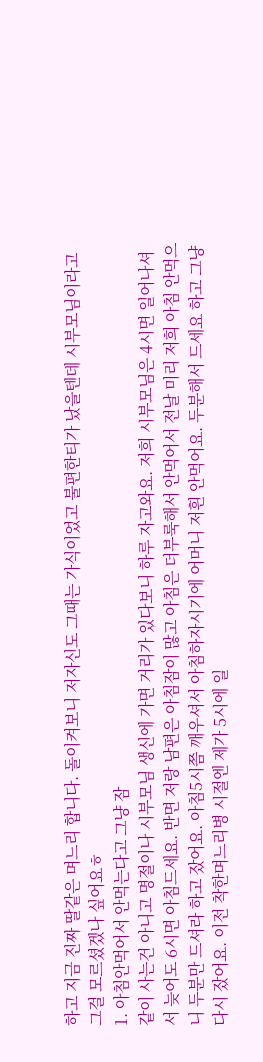하고 지금 진짜 딸같은 며느리 합니다. 돌이켜보니 저자신도 그때는 가식이었고 불편한티가 났을텐데 시부모님이라고 그걸 모르셨겠나 싶어요ㅎ
1. 아침안먹어서 안먹는다고 그냥 잠
같이 사는건 아니고 명절이나 시부모님 생신에 가면 거리가 있다보니 하루 자고와요. 저희 시부모님은 4시면 일어나셔서 늦어도 6시면 아침드세요. 반면 저랑 남편은 아침잠이 많고 아침은 더부룩해서 안먹어서 전날 미리 저희 아침 안먹으니 두분만 드셔라 하고 잤어요. 아침5시쯤 깨우셔서 아침하자시기에 어머니 저흰 안먹어요. 두분해서 드세요 하고 그냥 다시 잤어요. 이전 착한며느리병 시절엔 제가 5시에 일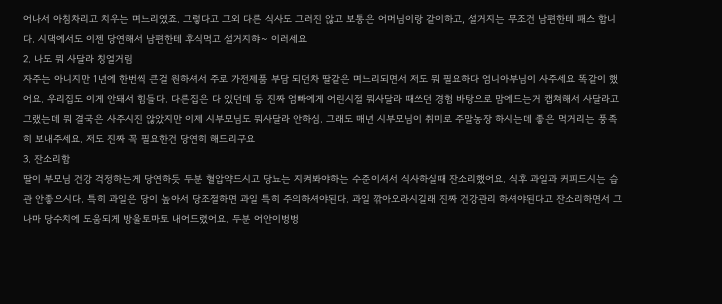어나서 아침차리고 치우는 며느리였죠. 그렇다고 그외 다른 식사도 그러진 않고 보통은 어머님이랑 같이하고, 설거지는 무조건 남편한테 패스 합니다. 시댁에서도 이젠 당연해서 남편한테 후식먹고 설거지햐~ 이러세요
2. 나도 뭐 사달라 칭얼거림
자주는 아니지만 1년에 한번씩 큰걸 원하셔서 주로 가전제품 부담 되던차 딸같은 며느리되면서 저도 뭐 필요하다 엄니아부님이 사주세요 똑같이 했어요. 우리집도 이게 안돼서 힘들다. 다른집은 다 있던데 등 진짜 엄빠에게 어린시절 뭐사달라 때쓰던 경험 바탕으로 맘에드는거 캡쳐해서 사달라고 그랬는데 뭐 결국은 사주시진 않았지만 이제 시부모님도 뭐사달라 안하심. 그래도 매년 시부모님이 취미로 주말농장 하시는데 좋은 먹거리는 풍족히 보내주세요. 저도 진짜 꼭 필요한건 당연히 해드리구요
3. 잔소리함
딸이 부모님 건강 걱정하는게 당연하듯 두분 혈압약드시고 당뇨는 지켜봐야하는 수준이셔서 식사하실때 잔소리했어요. 식후 과일과 커피드시는 습관 안좋으시다. 특히 과일은 당이 높아서 당조절하면 과일 특히 주의하셔야된다. 과일 깎아오라시길래 진짜 건강관리 하셔야된다고 잔소리하면서 그나마 당수치에 도움되게 방울토마토 내어드렸어요. 두분 어안이벙벙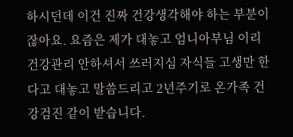하시던데 이건 진짜 건강생각해야 하는 부분이잖아요. 요즘은 제가 대놓고 엄니아부님 이리 건강관리 안하셔서 쓰러지심 자식들 고생만 한다고 대놓고 말씀드리고 2년주기로 온가족 건강검진 같이 받습니다.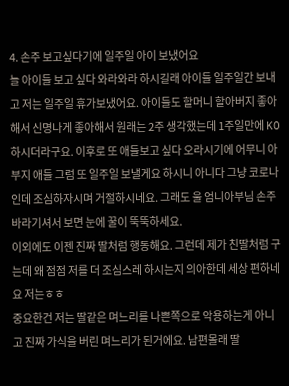4. 손주 보고싶다기에 일주일 아이 보냈어요
늘 아이들 보고 싶다 와라와라 하시길래 아이들 일주일간 보내고 저는 일주일 휴가보냈어요. 아이들도 할머니 할아버지 좋아해서 신명나게 좋아해서 원래는 2주 생각했는데 1주일만에 KO하시더라구요. 이후로 또 애들보고 싶다 오라시기에 어무니 아부지 애들 그럼 또 일주일 보낼게요 하시니 아니다 그냥 코로나인데 조심하자시며 거절하시네요. 그래도 울 엄니아부님 손주바라기셔서 보면 눈에 꿀이 뚝뚝하세요.
이외에도 이젠 진짜 딸처럼 행동해요. 그런데 제가 친딸처럼 구는데 왜 점점 저를 더 조심스레 하시는지 의아한데 세상 편하네요 저는ㅎㅎ
중요한건 저는 딸같은 며느리를 나쁜쪽으로 악용하는게 아니고 진짜 가식을 버린 며느리가 된거에요. 남편몰래 딸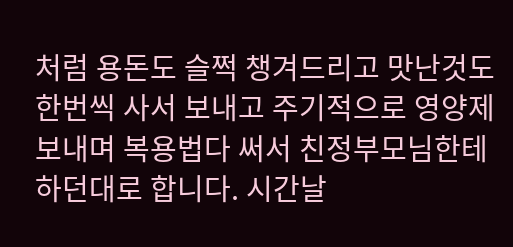처럼 용돈도 슬쩍 챙겨드리고 맛난것도 한번씩 사서 보내고 주기적으로 영양제 보내며 복용법다 써서 친정부모님한테 하던대로 합니다. 시간날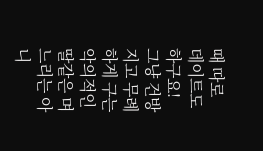때 따로 데이트도 하구요!
그냥 건방지고 무례하게 구는 악의적인 딸같은 며느리는 아니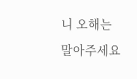니 오해는 말아주세요